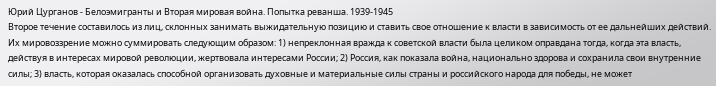Юрий Цурганов - Белоэмигранты и Вторая мировая война. Попытка реванша. 1939-1945
Второе течение составилось из лиц, склонных занимать выжидательную позицию и ставить свое отношение к власти в зависимость от ее дальнейших действий. Их мировоззрение можно суммировать следующим образом: 1) непреклонная вражда к советской власти была целиком оправдана тогда, когда эта власть, действуя в интересах мировой революции, жертвовала интересами России; 2) Россия, как показала война, национально здорова и сохранила свои внутренние силы; 3) власть, которая оказалась способной организовать духовные и материальные силы страны и российского народа для победы, не может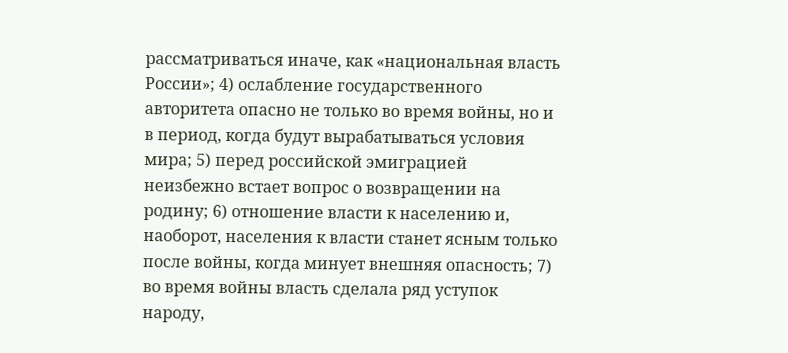рассматриваться иначе, как «национальная власть России»; 4) ослабление государственного авторитета опасно не только во время войны, но и в период, когда будут вырабатываться условия мира; 5) перед российской эмиграцией неизбежно встает вопрос о возвращении на родину; 6) отношение власти к населению и, наоборот, населения к власти станет ясным только после войны, когда минует внешняя опасность; 7) во время войны власть сделала ряд уступок народу,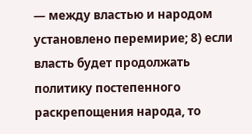— между властью и народом установлено перемирие; 8) если власть будет продолжать политику постепенного раскрепощения народа, то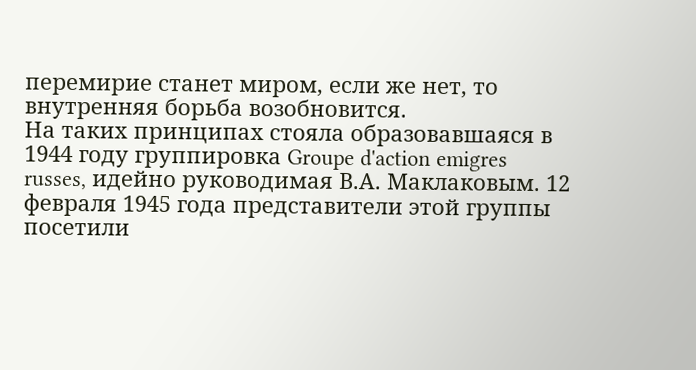перемирие станет миром, если же нет, то внутренняя борьба возобновится.
На таких принципах стояла образовавшаяся в 1944 году группировка Groupe d'action emigres russes, идейно руководимая В.А. Маклаковым. 12 февраля 1945 года представители этой группы посетили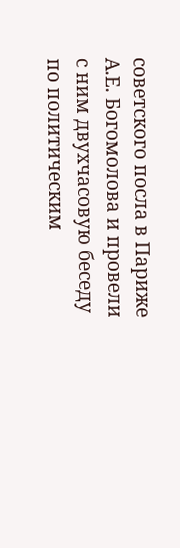советского посла в Париже А.Е. Богомолова и провели с ним двухчасовую беседу по политическим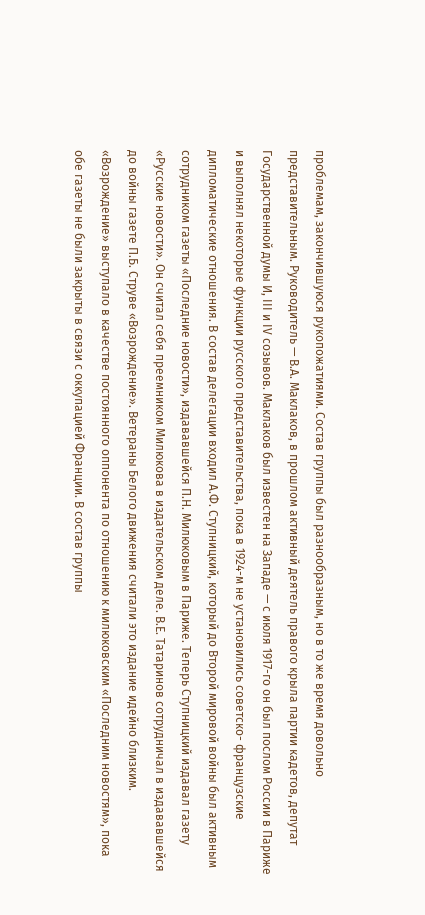проблемам, закончившуюся рукопожатиями. Состав группы был разнообразным, но в то же время довольно представительным. Руководитель — В.А. Маклаков, в прошлом активный деятель правого крыла партии кадетов, депутат Государственной думы И, III и IV созывов. Маклаков был известен на Западе — с июля 1917-го он был послом России в Париже и выполнял некоторые функции русского представительства, пока в 1924-м не установились советско- французские дипломатические отношения. В состав делегации входил А.Ф. Ступницкий, который до Второй мировой войны был активным сотрудником газеты «Последние новости», издававшейся П.Н. Милюковым в Париже. Теперь Ступницкий издавал газету «Русские новости». Он считал себя преемником Милюкова в издательском деле. В.Е. Татаринов сотрудничал в издававшейся до войны газете П.Б. Струве «Возрождение». Ветераны Белого движения считали это издание идейно близким. «Возрождение» выступало в качестве постоянного оппонента по отношению к милюковским «Последним новостям», пока обе газеты не были закрыты в связи с оккупацией Франции. В состав группы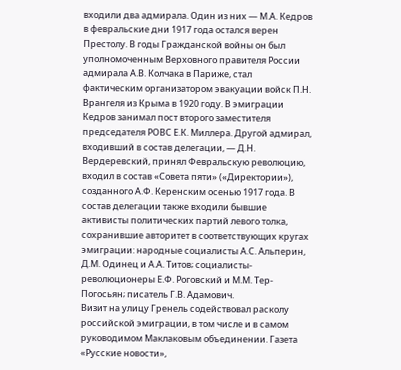входили два адмирала. Один из них — М.А. Кедров в февральские дни 1917 года остался верен Престолу. В годы Гражданской войны он был уполномоченным Верховного правителя России адмирала А.В. Колчака в Париже, стал фактическим организатором эвакуации войск П.Н. Врангеля из Крыма в 1920 году. В эмиграции Кедров занимал пост второго заместителя председателя РОВС Е.К. Миллера. Другой адмирал, входивший в состав делегации, — Д.Н. Вердеревский, принял Февральскую революцию, входил в состав «Совета пяти» («Директории»), созданного А.Ф. Керенским осенью 1917 года. В состав делегации также входили бывшие активисты политических партий левого толка, сохранившие авторитет в соответствующих кругах эмиграции: народные социалисты А.С. Альперин, Д.М. Одинец и А.А. Титов; социалисты-революционеры Е.Ф. Роговский и М.М. Тер-Погосьян; писатель Г.В. Адамович.
Визит на улицу Гренель содействовал расколу российской эмиграции, в том числе и в самом руководимом Маклаковым объединении. Газета «Русские новости»,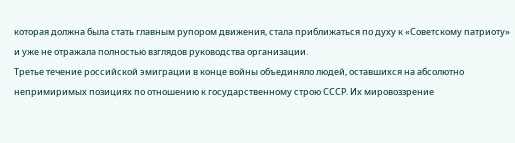которая должна была стать главным рупором движения, стала приближаться по духу к «Советскому патриоту» и уже не отражала полностью взглядов руководства организации.
Третье течение российской эмиграции в конце войны объединяло людей, оставшихся на абсолютно непримиримых позициях по отношению к государственному строю СССР. Их мировоззрение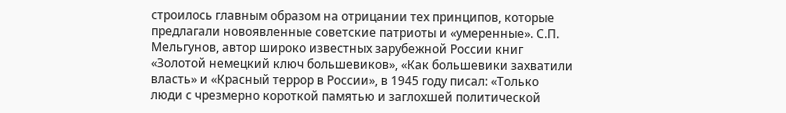строилось главным образом на отрицании тех принципов, которые предлагали новоявленные советские патриоты и «умеренные». С.П. Мельгунов, автор широко известных зарубежной России книг «Золотой немецкий ключ большевиков», «Как большевики захватили власть» и «Красный террор в России», в 1945 году писал: «Только люди с чрезмерно короткой памятью и заглохшей политической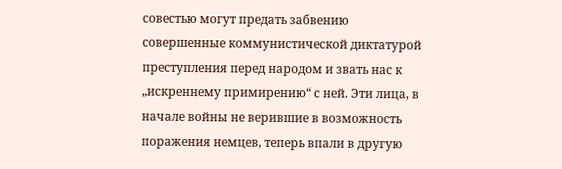совестью могут предать забвению совершенные коммунистической диктатурой преступления перед народом и звать нас к „искреннему примирению“ с ней. Эти лица, в начале войны не верившие в возможность поражения немцев, теперь впали в другую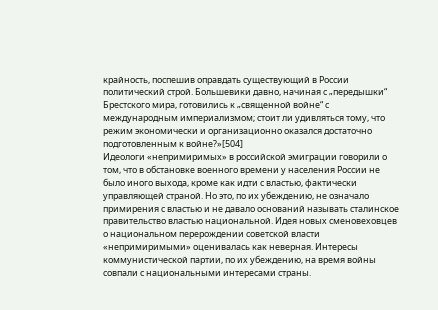крайность, поспешив оправдать существующий в России политический строй. Большевики давно, начиная с „передышки“ Брестского мира, готовились к „священной войне“ с международным империализмом; стоит ли удивляться тому, что режим экономически и организационно оказался достаточно подготовленным к войне?»[504]
Идеологи «непримиримых» в российской эмиграции говорили о том, что в обстановке военного времени у населения России не было иного выхода, кроме как идти с властью, фактически управляющей страной. Но это, по их убеждению, не означало примирения с властью и не давало оснований называть сталинское правительство властью национальной. Идея новых сменовеховцев о национальном перерождении советской власти «непримиримыми» оценивалась как неверная. Интересы коммунистической партии, по их убеждению, на время войны совпали с национальными интересами страны.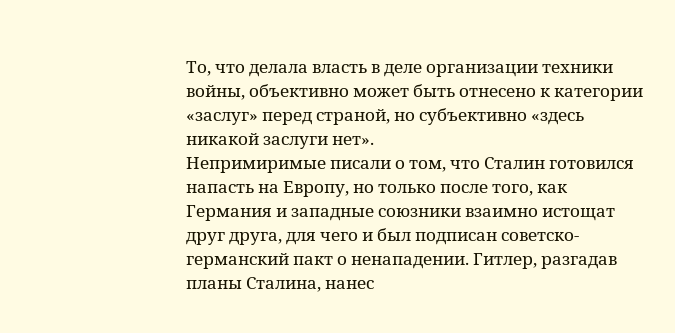То, что делала власть в деле организации техники войны, объективно может быть отнесено к категории «заслуг» перед страной, но субъективно «здесь никакой заслуги нет».
Непримиримые писали о том, что Сталин готовился напасть на Европу, но только после того, как Германия и западные союзники взаимно истощат друг друга, для чего и был подписан советско-германский пакт о ненападении. Гитлер, разгадав планы Сталина, нанес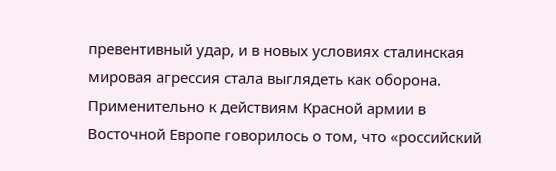превентивный удар, и в новых условиях сталинская мировая агрессия стала выглядеть как оборона.
Применительно к действиям Красной армии в Восточной Европе говорилось о том, что «российский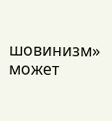шовинизм» может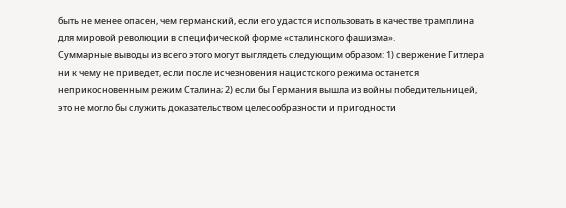быть не менее опасен, чем германский, если его удастся использовать в качестве трамплина для мировой революции в специфической форме «сталинского фашизма».
Суммарные выводы из всего этого могут выглядеть следующим образом: 1) свержение Гитлера ни к чему не приведет, если после исчезновения нацистского режима останется неприкосновенным режим Сталина; 2) если бы Германия вышла из войны победительницей, это не могло бы служить доказательством целесообразности и пригодности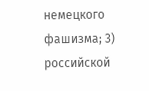немецкого фашизма; 3) российской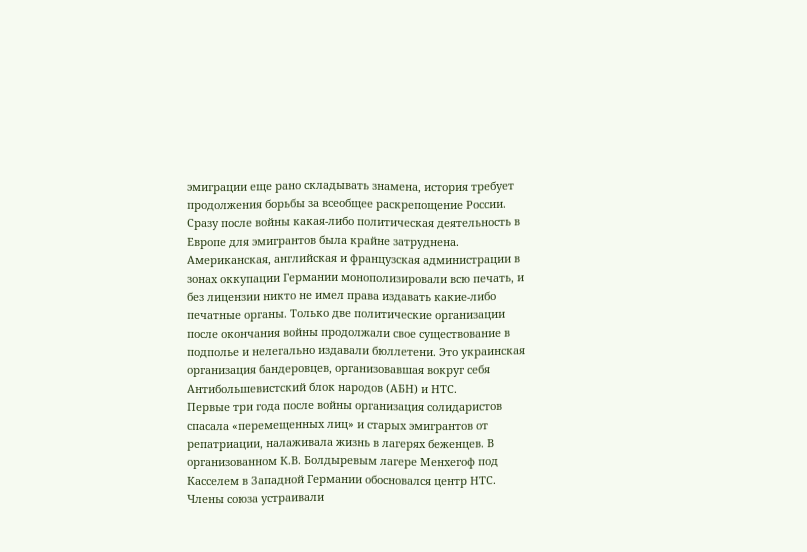эмиграции еще рано складывать знамена, история требует продолжения борьбы за всеобщее раскрепощение России.
Сразу после войны какая-либо политическая деятельность в Европе для эмигрантов была крайне затруднена. Американская, английская и французская администрации в зонах оккупации Германии монополизировали всю печать, и без лицензии никто не имел права издавать какие-либо печатные органы. Только две политические организации после окончания войны продолжали свое существование в подполье и нелегально издавали бюллетени. Это украинская организация бандеровцев, организовавшая вокруг себя Антибольшевистский блок народов (АБН) и НТС.
Первые три года после войны организация солидаристов спасала «перемещенных лиц» и старых эмигрантов от репатриации, налаживала жизнь в лагерях беженцев. В организованном К.В. Болдыревым лагере Менхегоф под Касселем в Западной Германии обосновался центр НТС. Члены союза устраивали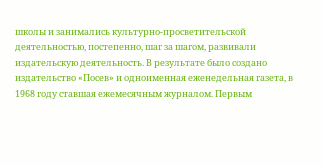школы и занимались культурно-просветительской деятельностью, постепенно, шаг за шагом, развивали издательскую деятельность. В результате было создано издательство «Посев» и одноименная еженедельная газета, в 1968 году ставшая ежемесячным журналом. Первым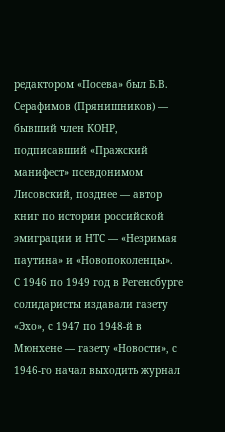редактором «Посева» был Б.В. Серафимов (Прянишников) — бывший член КОНР, подписавший «Пражский манифест» псевдонимом Лисовский, позднее — автор книг по истории российской эмиграции и НТС — «Незримая паутина» и «Новопоколенцы».
С 1946 по 1949 год в Регенсбурге солидаристы издавали газету «Эхо», с 1947 по 1948-й в Мюнхене — газету «Новости», с 1946-го начал выходить журнал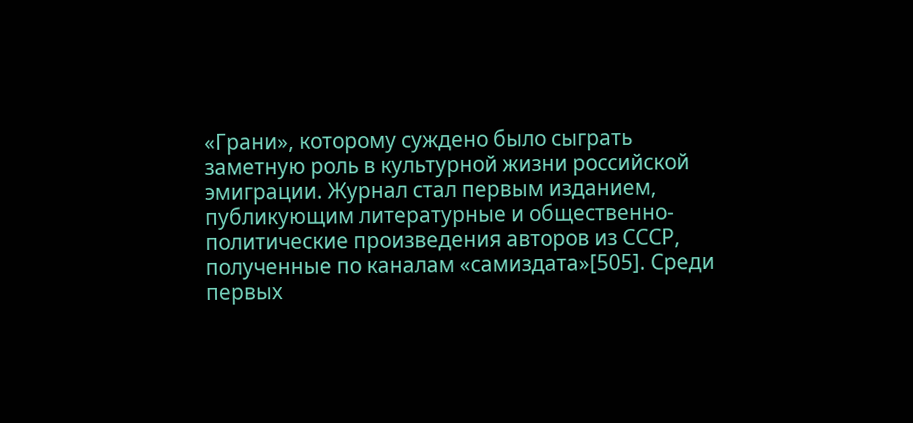«Грани», которому суждено было сыграть заметную роль в культурной жизни российской эмиграции. Журнал стал первым изданием, публикующим литературные и общественно-политические произведения авторов из СССР, полученные по каналам «самиздата»[505]. Среди первых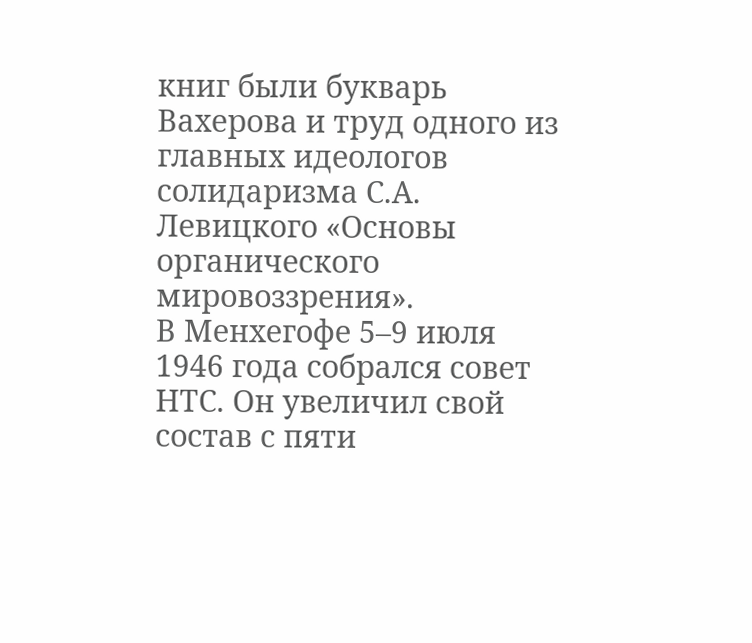книг были букварь Вахерова и труд одного из главных идеологов солидаризма С.А. Левицкого «Основы органического мировоззрения».
В Менхегофе 5–9 июля 1946 года собрался совет НТС. Он увеличил свой состав с пяти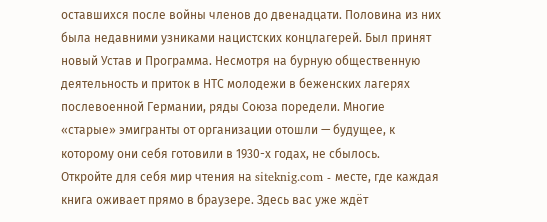оставшихся после войны членов до двенадцати. Половина из них была недавними узниками нацистских концлагерей. Был принят новый Устав и Программа. Несмотря на бурную общественную деятельность и приток в НТС молодежи в беженских лагерях послевоенной Германии, ряды Союза поредели. Многие «старые» эмигранты от организации отошли — будущее, к которому они себя готовили в 1930-х годах, не сбылось.
Откройте для себя мир чтения на siteknig.com - месте, где каждая книга оживает прямо в браузере. Здесь вас уже ждёт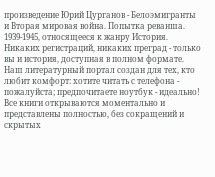произведение Юрий Цурганов - Белоэмигранты и Вторая мировая война. Попытка реванша. 1939-1945, относящееся к жанру История. Никаких регистраций, никаких преград - только вы и история, доступная в полном формате. Наш литературный портал создан для тех, кто любит комфорт: хотите читать с телефона - пожалуйста; предпочитаете ноутбук - идеально! Все книги открываются моментально и представлены полностью, без сокращений и скрытых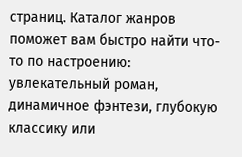страниц. Каталог жанров поможет вам быстро найти что-то по настроению: увлекательный роман, динамичное фэнтези, глубокую классику или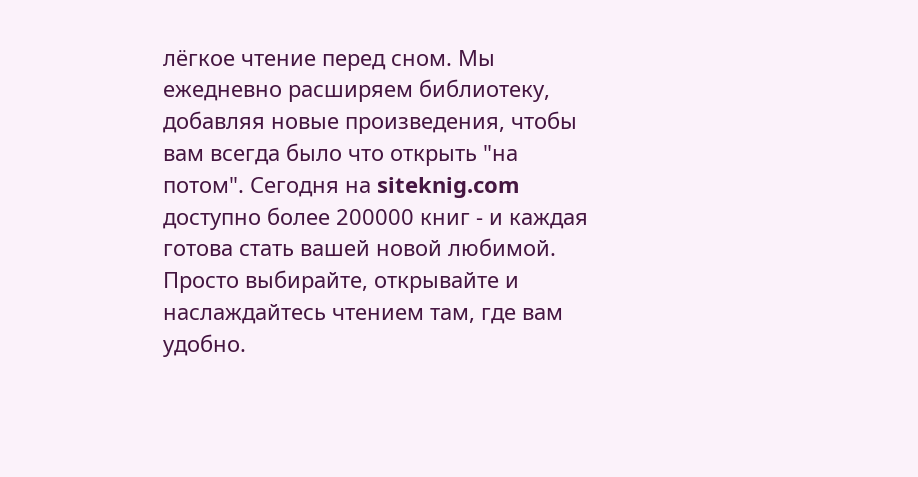лёгкое чтение перед сном. Мы ежедневно расширяем библиотеку, добавляя новые произведения, чтобы вам всегда было что открыть "на потом". Сегодня на siteknig.com доступно более 200000 книг - и каждая готова стать вашей новой любимой. Просто выбирайте, открывайте и наслаждайтесь чтением там, где вам удобно.